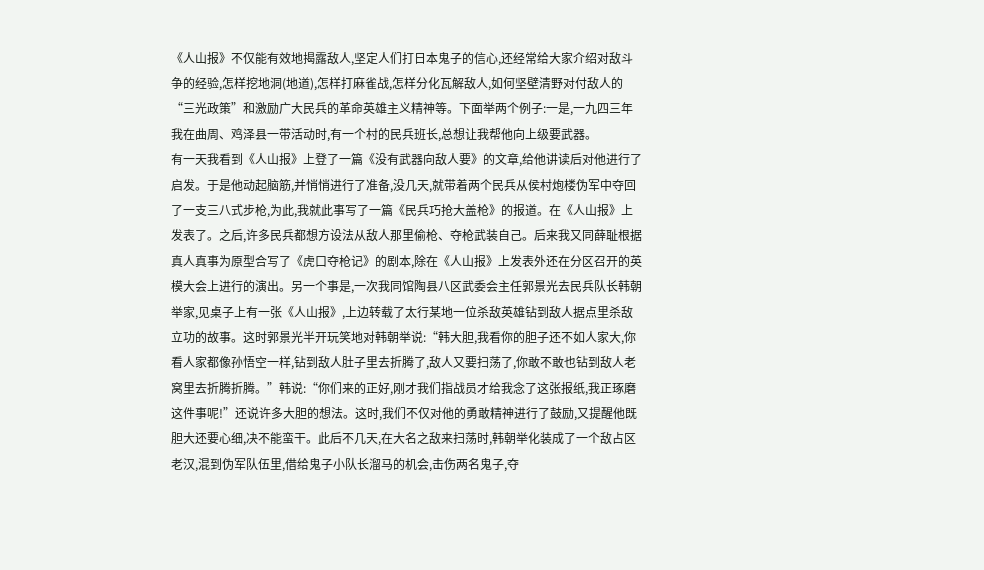《人山报》不仅能有效地揭露敌人,坚定人们打日本鬼子的信心,还经常给大家介绍对敌斗争的经验,怎样挖地洞(地道),怎样打麻雀战,怎样分化瓦解敌人,如何坚壁清野对付敌人的“三光政策”和激励广大民兵的革命英雄主义精神等。下面举两个例子:一是,一九四三年我在曲周、鸡泽县一带活动时,有一个村的民兵班长,总想让我帮他向上级要武器。
有一天我看到《人山报》上登了一篇《没有武器向敌人要》的文章,给他讲读后对他进行了启发。于是他动起脑筋,并悄悄进行了准备,没几天,就带着两个民兵从侯村炮楼伪军中夺回了一支三八式步枪,为此,我就此事写了一篇《民兵巧抢大盖枪》的报道。在《人山报》上发表了。之后,许多民兵都想方设法从敌人那里偷枪、夺枪武装自己。后来我又同薛耻根据真人真事为原型合写了《虎口夺枪记》的剧本,除在《人山报》上发表外还在分区召开的英模大会上进行的演出。另一个事是,一次我同馆陶县八区武委会主任郭景光去民兵队长韩朝举家,见桌子上有一张《人山报》,上边转载了太行某地一位杀敌英雄钻到敌人据点里杀敌立功的故事。这时郭景光半开玩笑地对韩朝举说:“韩大胆,我看你的胆子还不如人家大,你看人家都像孙悟空一样,钻到敌人肚子里去折腾了,敌人又要扫荡了,你敢不敢也钻到敌人老窝里去折腾折腾。”韩说:“你们来的正好,刚才我们指战员才给我念了这张报纸,我正琢磨这件事呢!”还说许多大胆的想法。这时,我们不仅对他的勇敢精神进行了鼓励,又提醒他既胆大还要心细,决不能蛮干。此后不几天,在大名之敌来扫荡时,韩朝举化装成了一个敌占区老汉,混到伪军队伍里,借给鬼子小队长溜马的机会,击伤两名鬼子,夺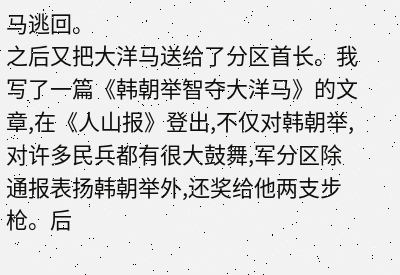马逃回。
之后又把大洋马送给了分区首长。我写了一篇《韩朝举智夺大洋马》的文章,在《人山报》登出,不仅对韩朝举,对许多民兵都有很大鼓舞,军分区除通报表扬韩朝举外,还奖给他两支步枪。后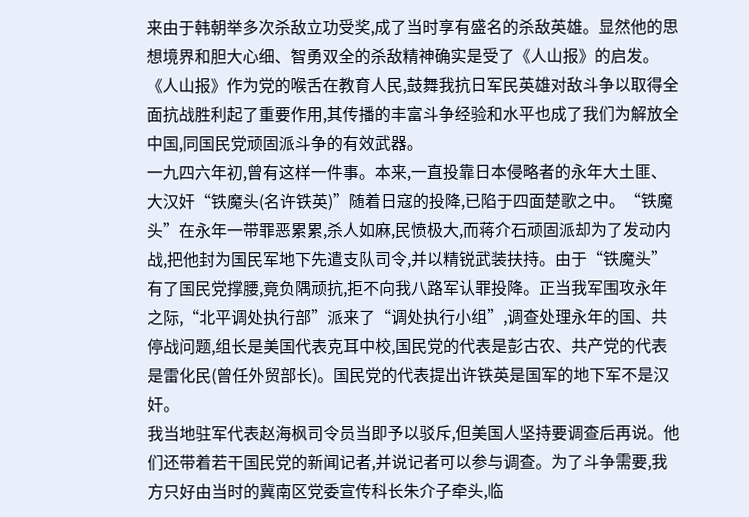来由于韩朝举多次杀敌立功受奖,成了当时享有盛名的杀敌英雄。显然他的思想境界和胆大心细、智勇双全的杀敌精神确实是受了《人山报》的启发。
《人山报》作为党的喉舌在教育人民,鼓舞我抗日军民英雄对敌斗争以取得全面抗战胜利起了重要作用,其传播的丰富斗争经验和水平也成了我们为解放全中国,同国民党顽固派斗争的有效武器。
一九四六年初,曾有这样一件事。本来,一直投靠日本侵略者的永年大土匪、大汉奸“铁魔头(名许铁英)”随着日寇的投降,已陷于四面楚歌之中。“铁魔头”在永年一带罪恶累累,杀人如麻,民愤极大,而蒋介石顽固派却为了发动内战,把他封为国民军地下先遣支队司令,并以精锐武装扶持。由于“铁魔头”有了国民党撑腰,竟负隅顽抗,拒不向我八路军认罪投降。正当我军围攻永年之际,“北平调处执行部”派来了“调处执行小组”,调查处理永年的国、共停战问题,组长是美国代表克耳中校,国民党的代表是彭古农、共产党的代表是雷化民(曾任外贸部长)。国民党的代表提出许铁英是国军的地下军不是汉奸。
我当地驻军代表赵海枫司令员当即予以驳斥,但美国人坚持要调查后再说。他们还带着若干国民党的新闻记者,并说记者可以参与调查。为了斗争需要,我方只好由当时的冀南区党委宣传科长朱介子牵头,临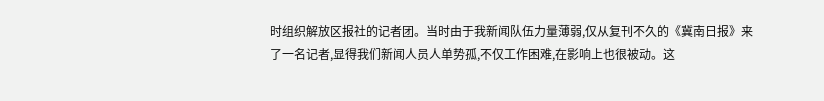时组织解放区报社的记者团。当时由于我新闻队伍力量薄弱,仅从复刊不久的《冀南日报》来了一名记者,显得我们新闻人员人单势孤,不仅工作困难,在影响上也很被动。这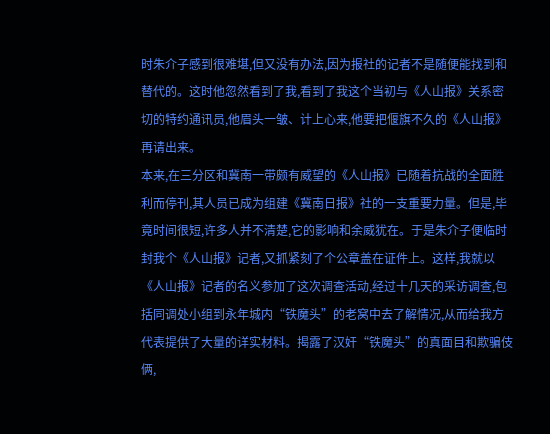时朱介子感到很难堪,但又没有办法,因为报社的记者不是随便能找到和替代的。这时他忽然看到了我,看到了我这个当初与《人山报》关系密切的特约通讯员,他眉头一皱、计上心来,他要把偃旗不久的《人山报》再请出来。
本来,在三分区和冀南一带颇有威望的《人山报》已随着抗战的全面胜利而停刊,其人员已成为组建《冀南日报》社的一支重要力量。但是,毕竟时间很短,许多人并不清楚,它的影响和余威犹在。于是朱介子便临时封我个《人山报》记者,又抓紧刻了个公章盖在证件上。这样,我就以《人山报》记者的名义参加了这次调查活动,经过十几天的采访调查,包括同调处小组到永年城内“铁魔头”的老窝中去了解情况,从而给我方代表提供了大量的详实材料。揭露了汉奸“铁魔头”的真面目和欺骗伎俩,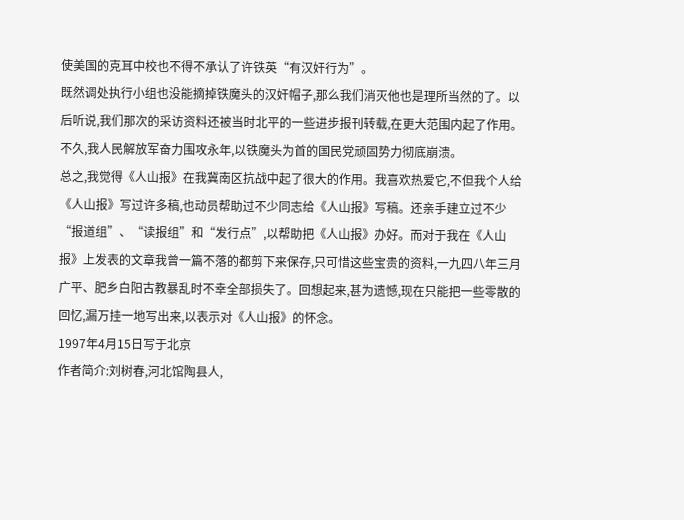使美国的克耳中校也不得不承认了许铁英“有汉奸行为”。
既然调处执行小组也没能摘掉铁魔头的汉奸帽子,那么我们消灭他也是理所当然的了。以后听说,我们那次的采访资料还被当时北平的一些进步报刊转载,在更大范围内起了作用。不久,我人民解放军奋力围攻永年,以铁魔头为首的国民党顽固势力彻底崩溃。
总之,我觉得《人山报》在我冀南区抗战中起了很大的作用。我喜欢热爱它,不但我个人给《人山报》写过许多稿,也动员帮助过不少同志给《人山报》写稿。还亲手建立过不少“报道组”、“读报组”和“发行点”,以帮助把《人山报》办好。而对于我在《人山报》上发表的文章我曾一篇不落的都剪下来保存,只可惜这些宝贵的资料,一九四八年三月广平、肥乡白阳古教暴乱时不幸全部损失了。回想起来,甚为遗憾,现在只能把一些零散的回忆,漏万挂一地写出来,以表示对《人山报》的怀念。
1997年4月15日写于北京
作者简介:刘树春,河北馆陶县人,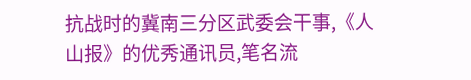抗战时的冀南三分区武委会干事,《人山报》的优秀通讯员,笔名流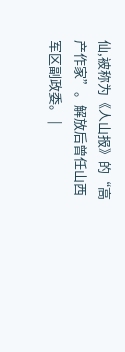仙,被称为《人山报》的“高产作家”。解放后曾任山西军区副政委。 |